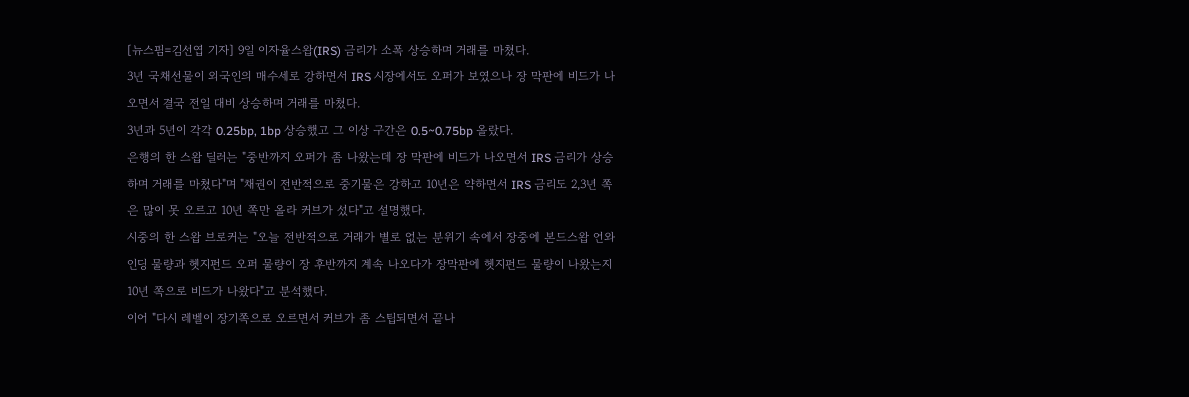[뉴스핌=김선엽 기자] 9일 이자율스왑(IRS) 금리가 소폭 상승하며 거래를 마쳤다.
3년 국채선물이 외국인의 매수세로 강하면서 IRS 시장에서도 오퍼가 보였으나 장 막판에 비드가 나오면서 결국 전일 대비 상승하며 거래를 마쳤다.
3년과 5년이 각각 0.25bp, 1bp 상승했고 그 이상 구간은 0.5~0.75bp 올랐다.
은행의 한 스왑 딜러는 "중반까지 오퍼가 좀 나왔는데 장 막판에 비드가 나오면서 IRS 금리가 상승하며 거래를 마쳤다"며 "채권이 전반적으로 중기물은 강하고 10년은 약하면서 IRS 금리도 2,3년 쪽은 많이 못 오르고 10년 쪽만 올라 커브가 섰다"고 설명했다.
시중의 한 스왑 브로커는 "오늘 전반적으로 거래가 별로 없는 분위기 속에서 장중에 본드스왑 언와인딩 물량과 헷지펀드 오퍼 물량이 장 후반까지 계속 나오다가 장막판에 헷지펀드 물량이 나왔는지 10년 쪽으로 비드가 나왔다"고 분석했다.
이어 "다시 레벨이 장기쪽으로 오르면서 커브가 좀 스팁되면서 끝나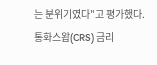는 분위기였다"고 평가했다.
통화스왑(CRS) 금리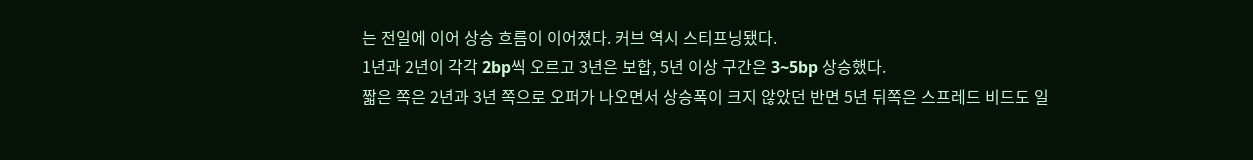는 전일에 이어 상승 흐름이 이어졌다. 커브 역시 스티프닝됐다.
1년과 2년이 각각 2bp씩 오르고 3년은 보합, 5년 이상 구간은 3~5bp 상승했다.
짧은 쪽은 2년과 3년 쪽으로 오퍼가 나오면서 상승폭이 크지 않았던 반면 5년 뒤쪽은 스프레드 비드도 일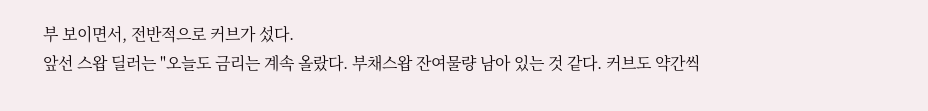부 보이면서, 전반적으로 커브가 섰다.
앞선 스왑 딜러는 "오늘도 금리는 계속 올랐다. 부채스왑 잔여물량 남아 있는 것 같다. 커브도 약간씩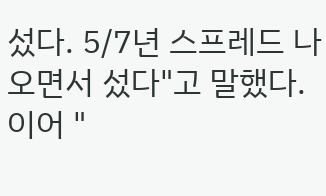섰다. 5/7년 스프레드 나오면서 섰다"고 말했다.
이어 "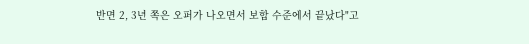반면 2, 3년 쪽은 오퍼가 나오면서 보합 수준에서 끝났다"고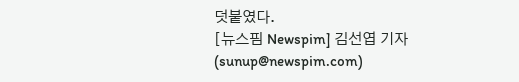덧붙였다.
[뉴스핌 Newspim] 김선엽 기자 (sunup@newspim.com)